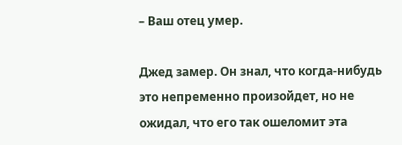– Ваш отец умер.

Джед замер. Он знал, что когда-нибудь это непременно произойдет, но не ожидал, что его так ошеломит эта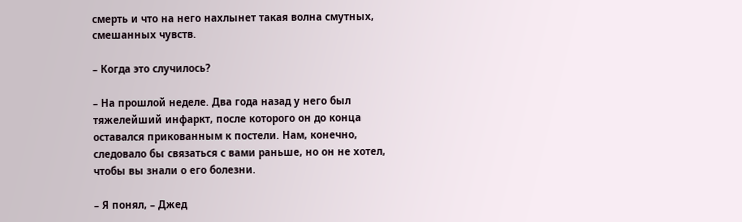смерть и что на него нахлынет такая волна смутных, смешанных чувств.

– Когда это случилось?

– На прошлой неделе. Два года назад у него был тяжелейший инфаркт, после которого он до конца оставался прикованным к постели. Нам, конечно, следовало бы связаться с вами раньше, но он не хотел, чтобы вы знали о его болезни.

– Я понял, – Джед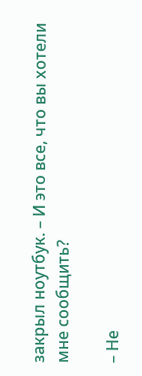закрыл ноутбук. – И это все, что вы хотели мне сообщить?

– Не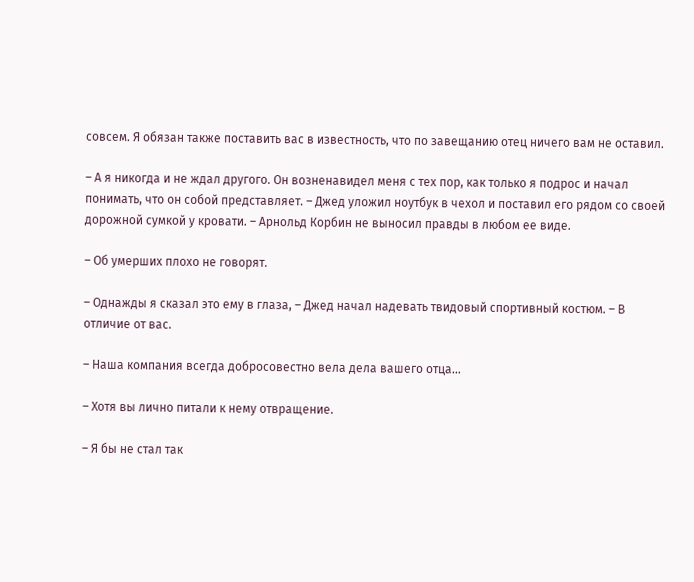совсем. Я обязан также поставить вас в известность, что по завещанию отец ничего вам не оставил.

– А я никогда и не ждал другого. Он возненавидел меня с тех пор, как только я подрос и начал понимать, что он собой представляет. – Джед уложил ноутбук в чехол и поставил его рядом со своей дорожной сумкой у кровати. – Арнольд Корбин не выносил правды в любом ее виде.

– Об умерших плохо не говорят.

– Однажды я сказал это ему в глаза, – Джед начал надевать твидовый спортивный костюм. – В отличие от вас.

– Наша компания всегда добросовестно вела дела вашего отца…

– Хотя вы лично питали к нему отвращение.

– Я бы не стал так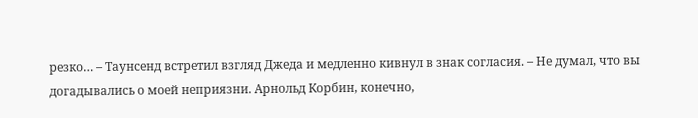резко… – Таунсенд встретил взгляд Джеда и медленно кивнул в знак согласия. – Не думал, что вы догадывались о моей неприязни. Арнольд Корбин, конечно,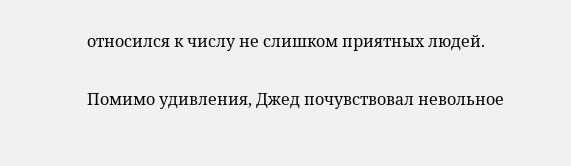относился к числу не слишком приятных людей.

Помимо удивления, Джед почувствовал невольное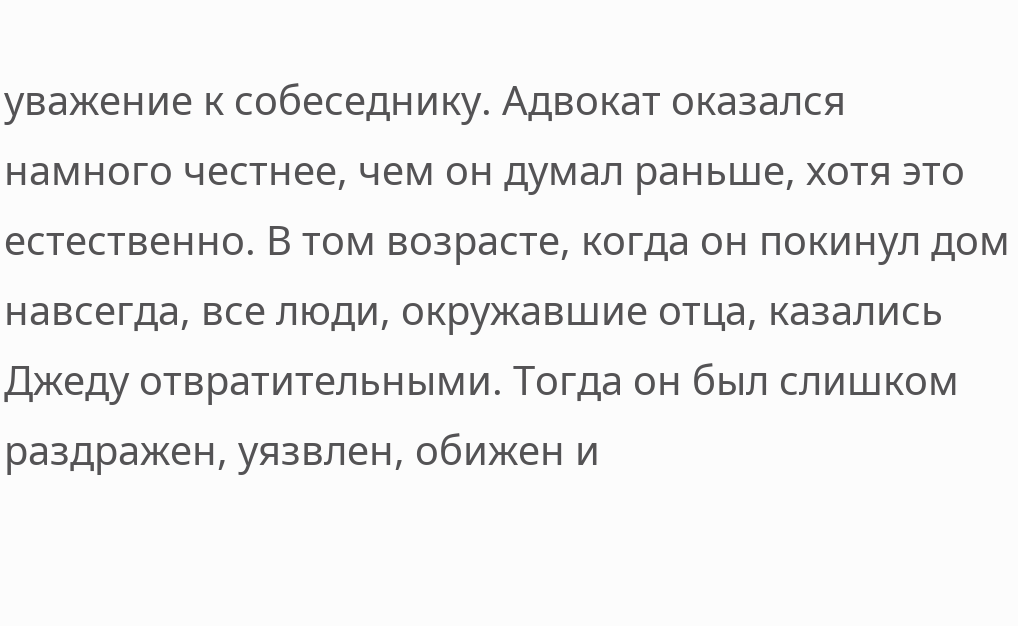уважение к собеседнику. Адвокат оказался намного честнее, чем он думал раньше, хотя это естественно. В том возрасте, когда он покинул дом навсегда, все люди, окружавшие отца, казались Джеду отвратительными. Тогда он был слишком раздражен, уязвлен, обижен и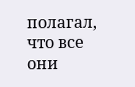полагал, что все они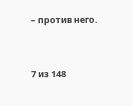– против него.



7 из 148